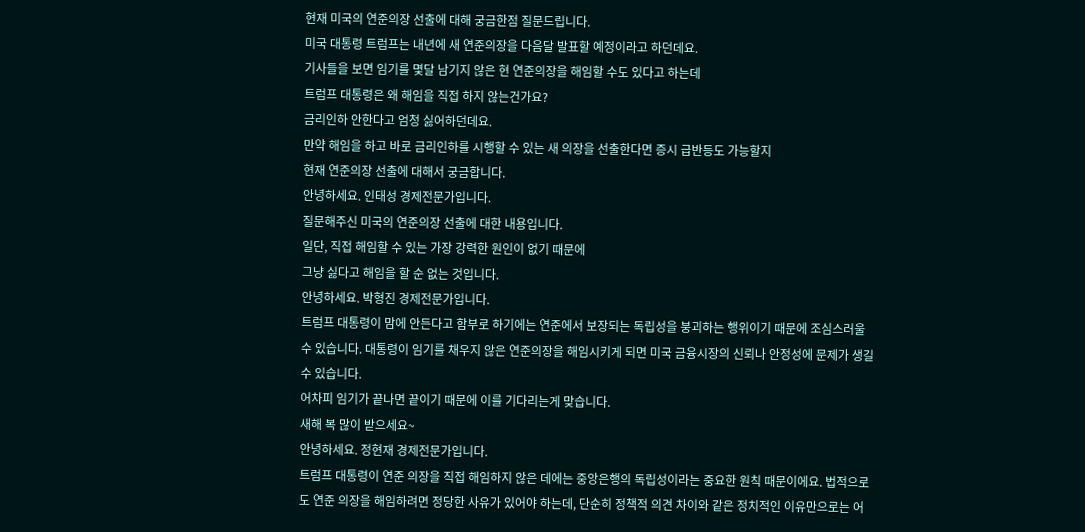현재 미국의 연준의장 선출에 대해 궁금한점 질문드립니다.
미국 대통령 트럼프는 내년에 새 연준의장을 다음달 발표할 예정이라고 하던데요.
기사들을 보면 임기를 몇달 남기지 않은 현 연준의장을 해임할 수도 있다고 하는데
트럼프 대통령은 왜 해임을 직접 하지 않는건가요?
금리인하 안한다고 엄청 싫어하던데요.
만약 해임을 하고 바로 금리인하를 시행할 수 있는 새 의장을 선출한다면 증시 급반등도 가능할지
현재 연준의장 선출에 대해서 궁금합니다.
안녕하세요. 인태성 경제전문가입니다.
질문해주신 미국의 연준의장 선출에 대한 내용입니다.
일단, 직접 해임할 수 있는 가장 강력한 원인이 없기 때문에
그냥 싫다고 해임을 할 순 없는 것입니다.
안녕하세요. 박형진 경제전문가입니다.
트럼프 대통령이 맘에 안든다고 함부로 하기에는 연준에서 보장되는 독립성을 붕괴하는 행위이기 때문에 조심스러울수 있습니다. 대통령이 임기를 채우지 않은 연준의장을 해임시키게 되면 미국 금융시장의 신뢰나 안정성에 문제가 생길수 있습니다.
어차피 임기가 끝나면 끝이기 때문에 이를 기다리는게 맞습니다.
새해 복 많이 받으세요~
안녕하세요. 정현재 경제전문가입니다.
트럼프 대통령이 연준 의장을 직접 해임하지 않은 데에는 중앙은행의 독립성이라는 중요한 원칙 때문이에요. 법적으로도 연준 의장을 해임하려면 정당한 사유가 있어야 하는데, 단순히 정책적 의견 차이와 같은 정치적인 이유만으로는 어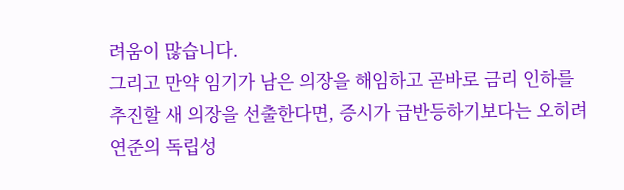려움이 많습니다.
그리고 만약 임기가 남은 의장을 해임하고 곧바로 금리 인하를 추진할 새 의장을 선출한다면, 증시가 급반등하기보다는 오히려 연준의 독립성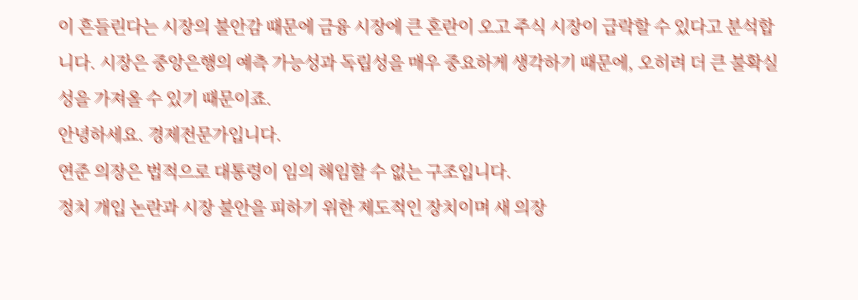이 흔들린다는 시장의 불안감 때문에 금융 시장에 큰 혼란이 오고 주식 시장이 급락할 수 있다고 분석합니다. 시장은 중앙은행의 예측 가능성과 독립성을 매우 중요하게 생각하기 때문에, 오히려 더 큰 불확실성을 가져올 수 있기 때문이죠.
안녕하세요. 경제전문가입니다.
연준 의장은 법적으로 대통령이 임의 해임할 수 없는 구조입니다.
정치 개입 논란과 시장 불안을 피하기 위한 제도적인 장치이며 새 의장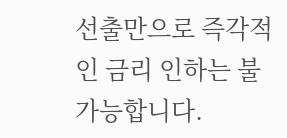선출만으로 즉각적인 금리 인하는 불가능합니다.